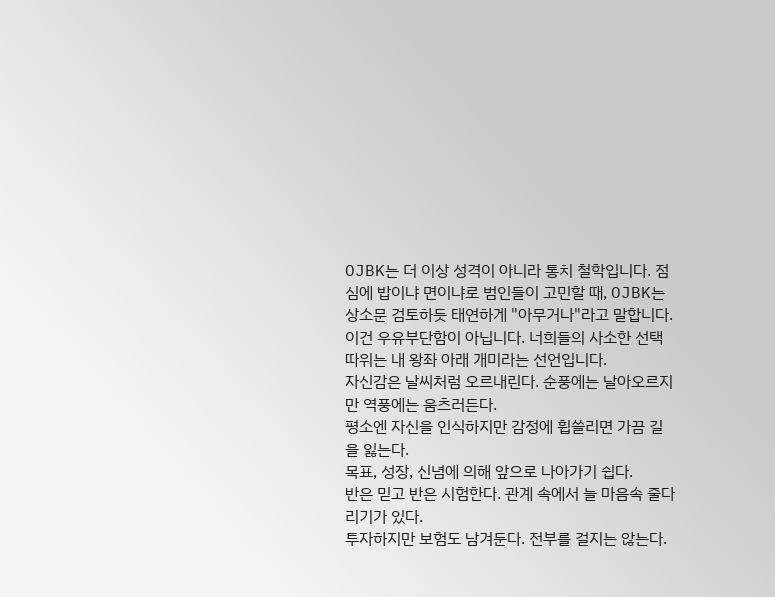OJBK는 더 이상 성격이 아니라 통치 철학입니다. 점심에 밥이냐 면이냐로 범인들이 고민할 때, OJBK는 상소문 검토하듯 태연하게 "아무거나"라고 말합니다. 이건 우유부단함이 아닙니다. 너희들의 사소한 선택 따위는 내 왕좌 아래 개미라는 선언입니다.
자신감은 날씨처럼 오르내린다. 순풍에는 날아오르지만 역풍에는 움츠러든다.
평소엔 자신을 인식하지만 감정에 휩쓸리면 가끔 길을 잃는다.
목표, 성장, 신념에 의해 앞으로 나아가기 쉽다.
반은 믿고 반은 시험한다. 관계 속에서 늘 마음속 줄다리기가 있다.
투자하지만 보험도 남겨둔다. 전부를 걸지는 않는다.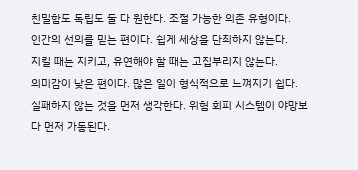친밀함도 독립도 둘 다 원한다. 조절 가능한 의존 유형이다.
인간의 선의를 믿는 편이다. 쉽게 세상을 단죄하지 않는다.
지킬 때는 지키고, 유연해야 할 때는 고집부리지 않는다.
의미감이 낮은 편이다. 많은 일이 형식적으로 느껴지기 쉽다.
실패하지 않는 것을 먼저 생각한다. 위험 회피 시스템이 야망보다 먼저 가동된다.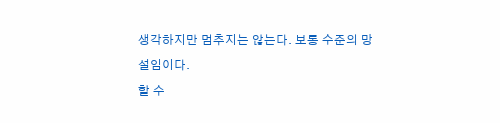생각하지만 멈추지는 않는다. 보통 수준의 망설임이다.
할 수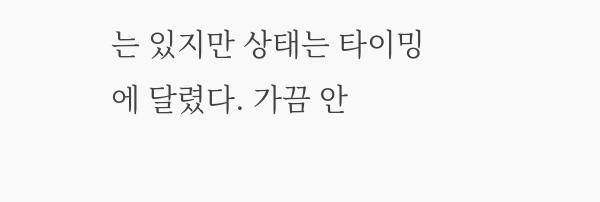는 있지만 상태는 타이밍에 달렸다. 가끔 안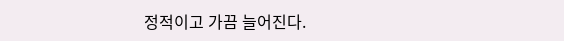정적이고 가끔 늘어진다.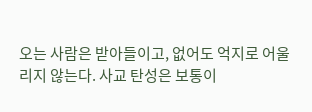오는 사람은 받아들이고, 없어도 억지로 어울리지 않는다. 사교 탄성은 보통이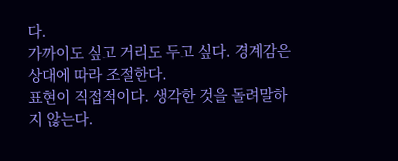다.
가까이도 싶고 거리도 두고 싶다. 경계감은 상대에 따라 조절한다.
표현이 직접적이다. 생각한 것을 돌려말하지 않는다.